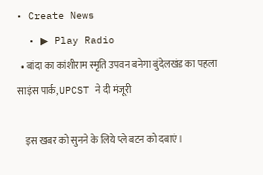• Create News
  • ▶ Play Radio
  • बांदा का कांशीराम स्मृति उपवन बनेगा बुंदेलखंड का पहला साइंस पार्क, UPCST ने दी मंजूरी

    इस खबर को सुनने के लिये प्ले बटन को दबाएं।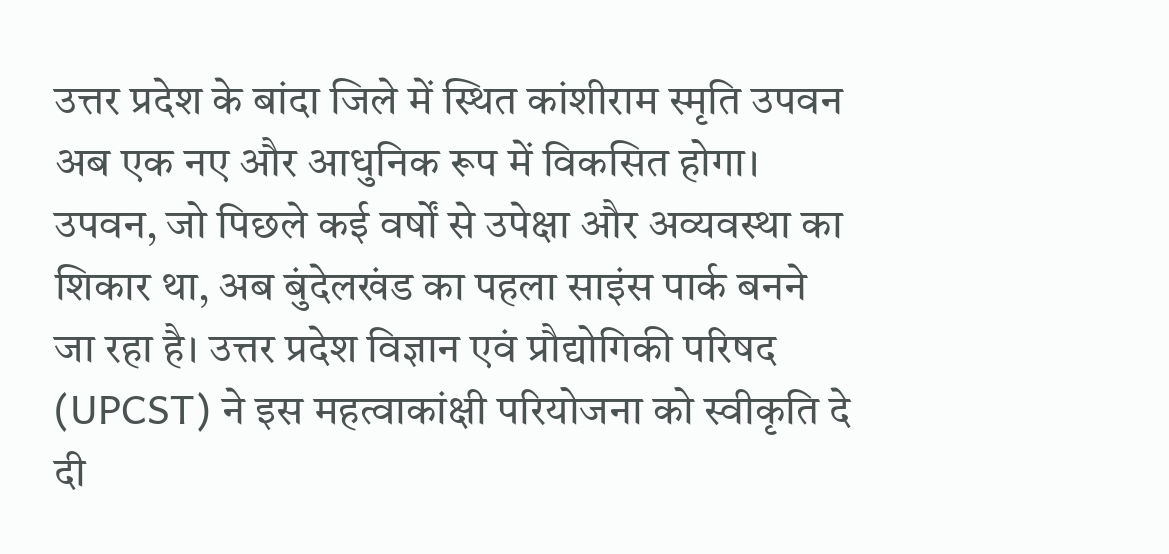उत्तर प्रदेश के बांदा जिले में स्थित कांशीराम स्मृति उपवन अब एक नए और आधुनिक रूप में विकसित होगा। उपवन, जो पिछले कई वर्षों से उपेक्षा और अव्यवस्था का शिकार था, अब बुंदेलखंड का पहला साइंस पार्क बनने जा रहा है। उत्तर प्रदेश विज्ञान एवं प्रौद्योगिकी परिषद (UPCST) ने इस महत्वाकांक्षी परियोजना को स्वीकृति दे दी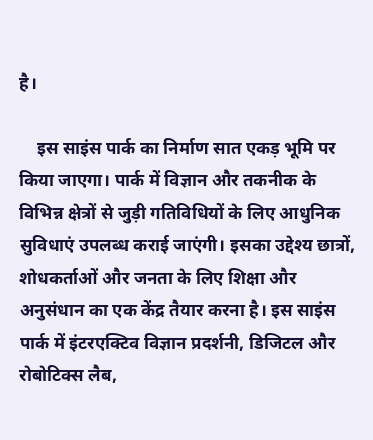है।

    इस साइंस पार्क का निर्माण सात एकड़ भूमि पर किया जाएगा। पार्क में विज्ञान और तकनीक के विभिन्न क्षेत्रों से जुड़ी गतिविधियों के लिए आधुनिक सुविधाएं उपलब्ध कराई जाएंगी। इसका उद्देश्य छात्रों, शोधकर्ताओं और जनता के लिए शिक्षा और अनुसंधान का एक केंद्र तैयार करना है। इस साइंस पार्क में इंटरएक्टिव विज्ञान प्रदर्शनी, डिजिटल और रोबोटिक्स लैब,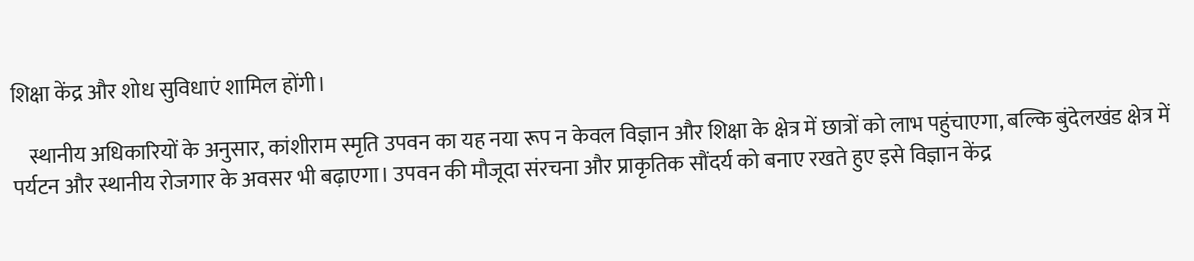शिक्षा केंद्र और शोध सुविधाएं शामिल होंगी।

    स्थानीय अधिकारियों के अनुसार, कांशीराम स्मृति उपवन का यह नया रूप न केवल विज्ञान और शिक्षा के क्षेत्र में छात्रों को लाभ पहुंचाएगा, बल्कि बुंदेलखंड क्षेत्र में पर्यटन और स्थानीय रोजगार के अवसर भी बढ़ाएगा। उपवन की मौजूदा संरचना और प्राकृतिक सौंदर्य को बनाए रखते हुए इसे विज्ञान केंद्र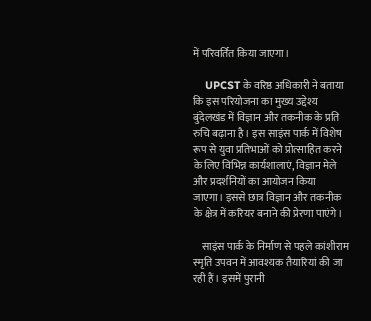में परिवर्तित किया जाएगा।

    UPCST के वरिष्ठ अधिकारी ने बताया कि इस परियोजना का मुख्य उद्देश्य बुंदेलखंड में विज्ञान और तकनीक के प्रति रुचि बढ़ाना है। इस साइंस पार्क में विशेष रूप से युवा प्रतिभाओं को प्रोत्साहित करने के लिए विभिन्न कार्यशालाएं, विज्ञान मेले और प्रदर्शनियों का आयोजन किया जाएगा। इससे छात्र विज्ञान और तकनीक के क्षेत्र में करियर बनाने की प्रेरणा पाएंगे।

    साइंस पार्क के निर्माण से पहले कांशीराम स्मृति उपवन में आवश्यक तैयारियां की जा रही हैं। इसमें पुरानी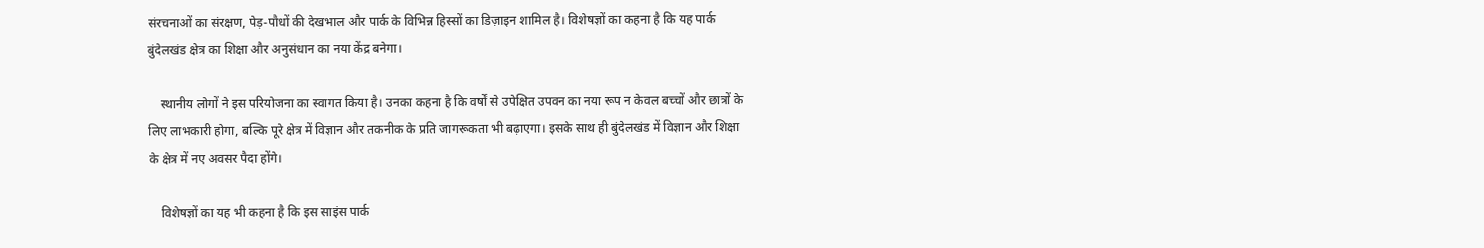संरचनाओं का संरक्षण, पेड़-पौधों की देखभाल और पार्क के विभिन्न हिस्सों का डिज़ाइन शामिल है। विशेषज्ञों का कहना है कि यह पार्क बुंदेलखंड क्षेत्र का शिक्षा और अनुसंधान का नया केंद्र बनेगा।

    स्थानीय लोगों ने इस परियोजना का स्वागत किया है। उनका कहना है कि वर्षों से उपेक्षित उपवन का नया रूप न केवल बच्चों और छात्रों के लिए लाभकारी होगा, बल्कि पूरे क्षेत्र में विज्ञान और तकनीक के प्रति जागरूकता भी बढ़ाएगा। इसके साथ ही बुंदेलखंड में विज्ञान और शिक्षा के क्षेत्र में नए अवसर पैदा होंगे।

    विशेषज्ञों का यह भी कहना है कि इस साइंस पार्क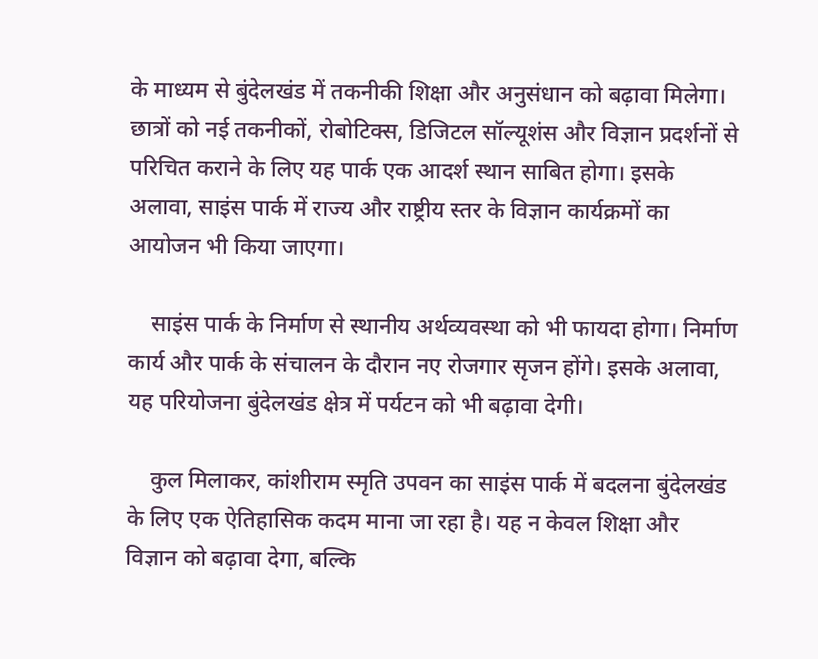के माध्यम से बुंदेलखंड में तकनीकी शिक्षा और अनुसंधान को बढ़ावा मिलेगा। छात्रों को नई तकनीकों, रोबोटिक्स, डिजिटल सॉल्यूशंस और विज्ञान प्रदर्शनों से परिचित कराने के लिए यह पार्क एक आदर्श स्थान साबित होगा। इसके अलावा, साइंस पार्क में राज्य और राष्ट्रीय स्तर के विज्ञान कार्यक्रमों का आयोजन भी किया जाएगा।

    साइंस पार्क के निर्माण से स्थानीय अर्थव्यवस्था को भी फायदा होगा। निर्माण कार्य और पार्क के संचालन के दौरान नए रोजगार सृजन होंगे। इसके अलावा, यह परियोजना बुंदेलखंड क्षेत्र में पर्यटन को भी बढ़ावा देगी।

    कुल मिलाकर, कांशीराम स्मृति उपवन का साइंस पार्क में बदलना बुंदेलखंड के लिए एक ऐतिहासिक कदम माना जा रहा है। यह न केवल शिक्षा और विज्ञान को बढ़ावा देगा, बल्कि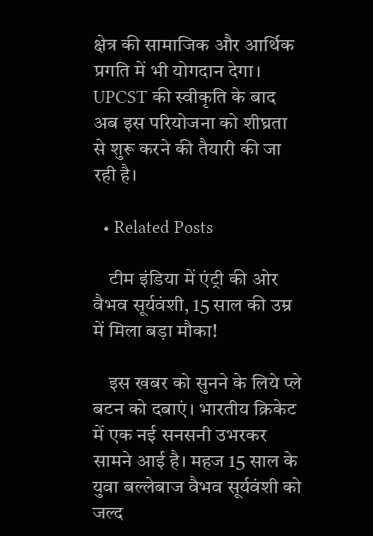क्षेत्र की सामाजिक और आर्थिक प्रगति में भी योगदान देगा। UPCST की स्वीकृति के बाद अब इस परियोजना को शीघ्रता से शुरू करने की तैयारी की जा रही है।

  • Related Posts

    टीम इंडिया में एंट्री की ओर वैभव सूर्यवंशी, 15 साल की उम्र में मिला बड़ा मौका!

    इस खबर को सुनने के लिये प्ले बटन को दबाएं। भारतीय क्रिकेट में एक नई सनसनी उभरकर सामने आई है। महज 15 साल के युवा बल्लेबाज वैभव सूर्यवंशी को जल्द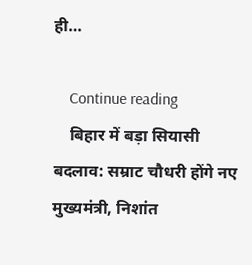ही…

    Continue reading
    बिहार में बड़ा सियासी बदलाव: सम्राट चौधरी होंगे नए मुख्यमंत्री, निशांत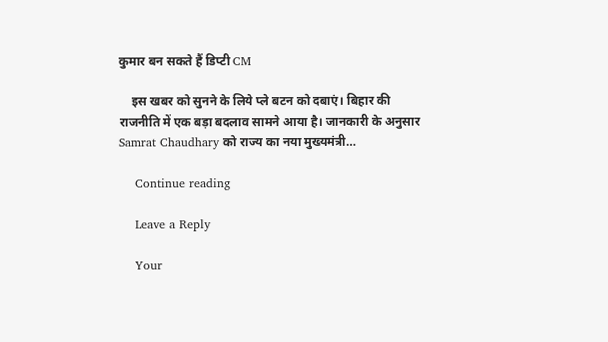कुमार बन सकते हैं डिप्टी CM

    इस खबर को सुनने के लिये प्ले बटन को दबाएं। बिहार की राजनीति में एक बड़ा बदलाव सामने आया है। जानकारी के अनुसार Samrat Chaudhary को राज्य का नया मुख्यमंत्री…

    Continue reading

    Leave a Reply

    Your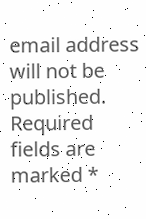email address will not be published. Required fields are marked *